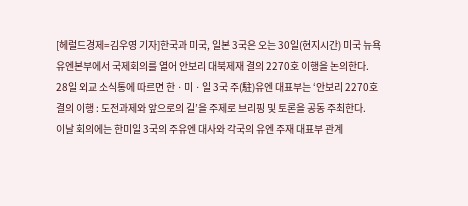[헤럴드경제=김우영 기자]한국과 미국, 일본 3국은 오는 30일(현지시간) 미국 뉴욕 유엔본부에서 국제회의를 열어 안보리 대북제재 결의 2270호 이행을 논의한다.
28일 외교 소식통에 따르면 한ㆍ미ㆍ일 3국 주(駐)유엔 대표부는 ‘안보리 2270호 결의 이행 : 도전과제와 앞으로의 길’을 주제로 브리핑 및 토론을 공동 주최한다.
이날 회의에는 한미일 3국의 주유엔 대사와 각국의 유엔 주재 대표부 관계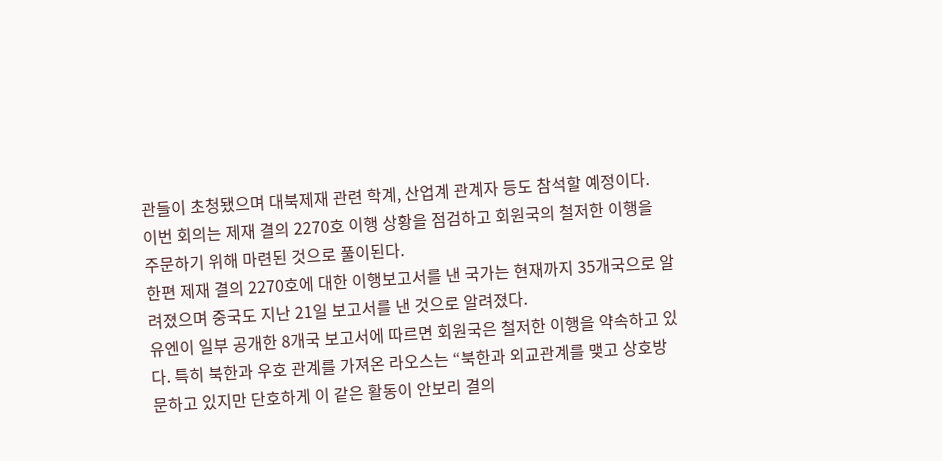관들이 초청됐으며 대북제재 관련 학계, 산업계 관계자 등도 참석할 예정이다.
이번 회의는 제재 결의 2270호 이행 상황을 점검하고 회원국의 철저한 이행을 주문하기 위해 마련된 것으로 풀이된다.
한편 제재 결의 2270호에 대한 이행보고서를 낸 국가는 현재까지 35개국으로 알려졌으며 중국도 지난 21일 보고서를 낸 것으로 알려졌다.
유엔이 일부 공개한 8개국 보고서에 따르면 회원국은 철저한 이행을 약속하고 있다. 특히 북한과 우호 관계를 가져온 라오스는 “북한과 외교관계를 맺고 상호방문하고 있지만 단호하게 이 같은 활동이 안보리 결의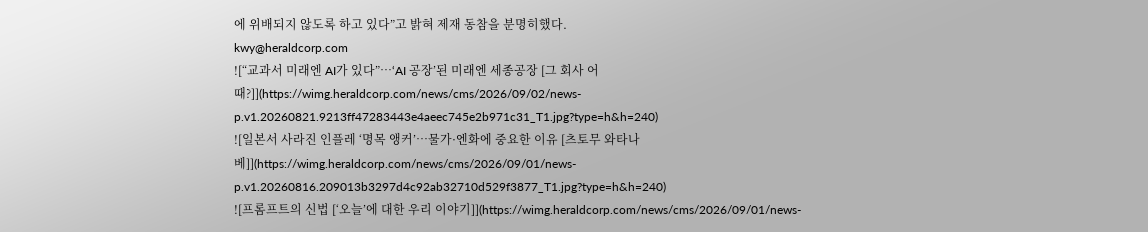에 위배되지 않도록 하고 있다”고 밝혀 제재 동참을 분명히했다.
kwy@heraldcorp.com
![“교과서 미래엔 AI가 있다”…‘AI 공장’된 미래엔 세종공장 [그 회사 어때?]](https://wimg.heraldcorp.com/news/cms/2026/09/02/news-p.v1.20260821.9213ff47283443e4aeec745e2b971c31_T1.jpg?type=h&h=240)
![일본서 사라진 인플레 ‘명목 앵커’…물가·엔화에 중요한 이유 [츠토무 와타나베]](https://wimg.heraldcorp.com/news/cms/2026/09/01/news-p.v1.20260816.209013b3297d4c92ab32710d529f3877_T1.jpg?type=h&h=240)
![프롬프트의 신법 [‘오늘’에 대한 우리 이야기]](https://wimg.heraldcorp.com/news/cms/2026/09/01/news-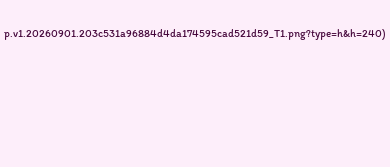p.v1.20260901.203c531a96884d4da174595cad521d59_T1.png?type=h&h=240)